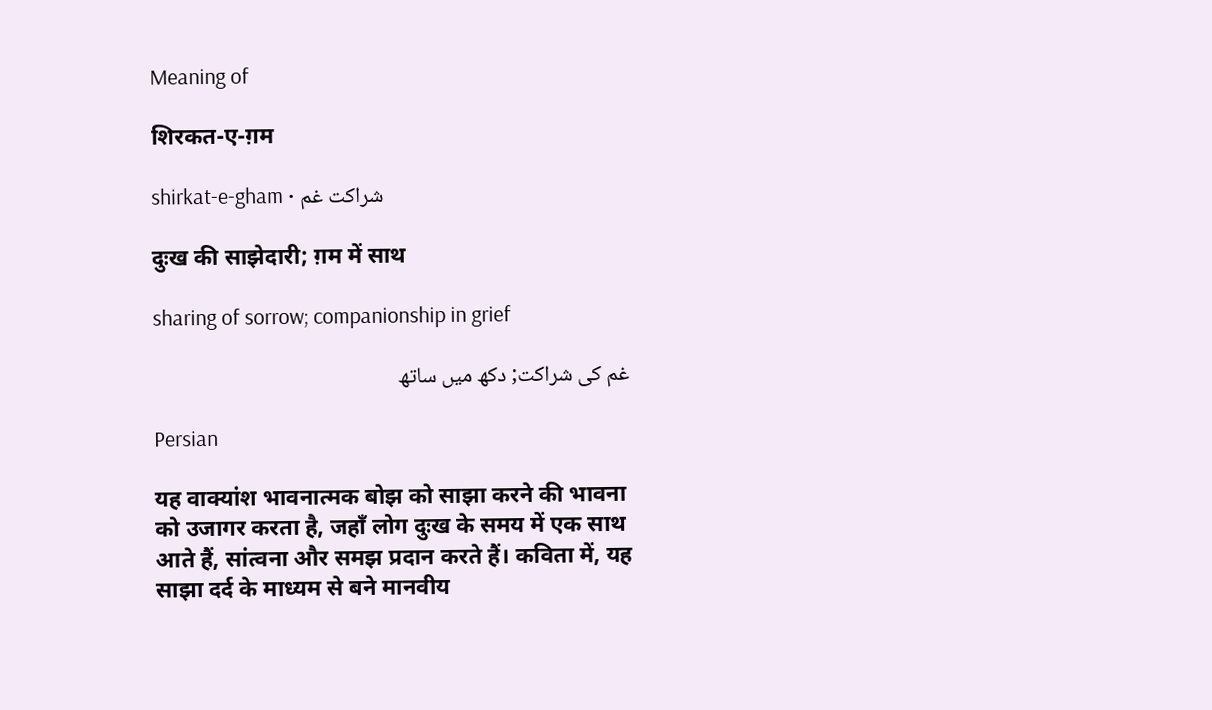Meaning of

शिरकत-ए-ग़म

shirkat-e-gham • شراکت غم

दुःख की साझेदारी; ग़म में साथ

sharing of sorrow; companionship in grief

غم کی شراکت; دکھ میں ساتھ

Persian

यह वाक्यांश भावनात्मक बोझ को साझा करने की भावना को उजागर करता है, जहाँ लोग दुःख के समय में एक साथ आते हैं, सांत्वना और समझ प्रदान करते हैं। कविता में, यह साझा दर्द के माध्यम से बने मानवीय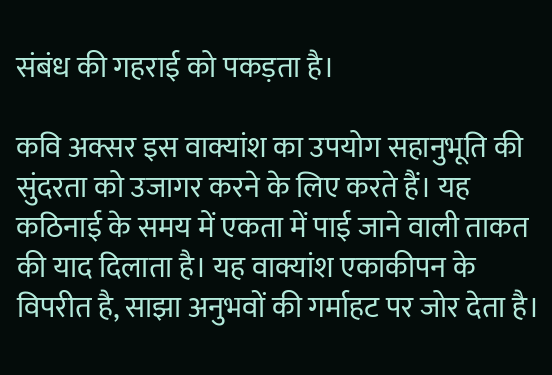संबंध की गहराई को पकड़ता है।

कवि अक्सर इस वाक्यांश का उपयोग सहानुभूति की सुंदरता को उजागर करने के लिए करते हैं। यह कठिनाई के समय में एकता में पाई जाने वाली ताकत की याद दिलाता है। यह वाक्यांश एकाकीपन के विपरीत है, साझा अनुभवों की गर्माहट पर जोर देता है।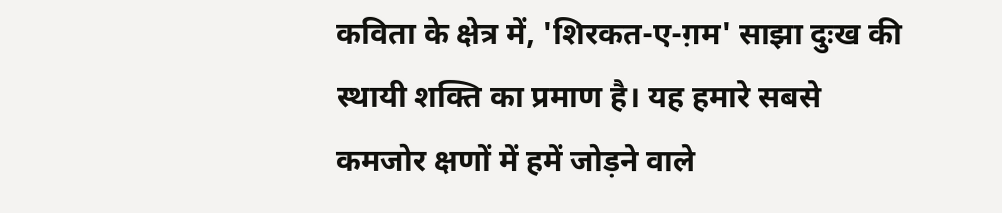कविता के क्षेत्र में, 'शिरकत-ए-ग़म' साझा दुःख की स्थायी शक्ति का प्रमाण है। यह हमारे सबसे कमजोर क्षणों में हमें जोड़ने वाले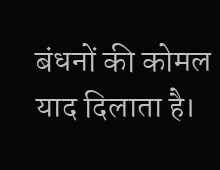बंधनों की कोमल याद दिलाता है।